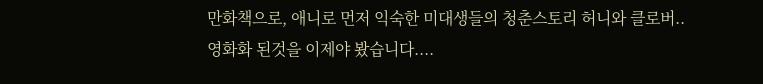만화책으로, 애니로 먼저 익숙한 미대생들의 청춘스토리 허니와 클로버..
영화화 된것을 이제야 봤습니다....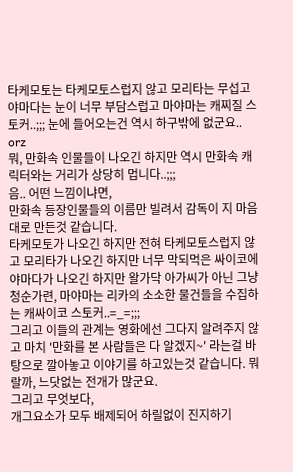타케모토는 타케모토스럽지 않고 모리타는 무섭고 야마다는 눈이 너무 부담스럽고 마야마는 캐찌질 스토커..;;; 눈에 들어오는건 역시 하구밖에 없군요..
orz
뭐, 만화속 인물들이 나오긴 하지만 역시 만화속 캐릭터와는 거리가 상당히 멉니다..;;;
음.. 어떤 느낌이냐면,
만화속 등장인물들의 이름만 빌려서 감독이 지 마음대로 만든것 같습니다.
타케모토가 나오긴 하지만 전혀 타케모토스럽지 않고 모리타가 나오긴 하지만 너무 막되먹은 싸이코에 야마다가 나오긴 하지만 왈가닥 아가씨가 아닌 그냥 청순가련, 마야마는 리카의 소소한 물건들을 수집하는 캐싸이코 스토커..=_=;;;
그리고 이들의 관계는 영화에선 그다지 알려주지 않고 마치 '만화를 본 사람들은 다 알겠지~' 라는걸 바탕으로 깔아놓고 이야기를 하고있는것 같습니다. 뭐랄까, 느닷없는 전개가 많군요.
그리고 무엇보다,
개그요소가 모두 배제되어 하릴없이 진지하기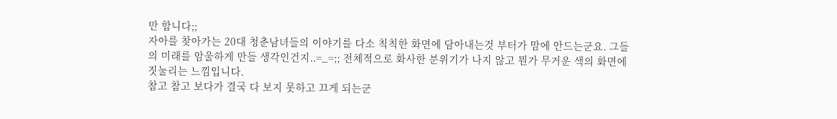만 합니다;;
자아를 찾아가는 20대 청춘남녀들의 이야기를 다소 칙칙한 화면에 담아내는것 부터가 맘에 안드는군요. 그들의 미래를 암울하게 만들 생각인건지..=_=;; 전체적으로 화사한 분위기가 나지 않고 뭔가 무거운 색의 화면에 짓눌리는 느낌입니다.
참고 참고 보다가 결국 다 보지 못하고 끄게 되는군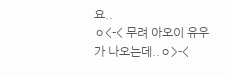요..
ㅇ<-< 무려 아오이 유우가 나오는데..ㅇ>-<